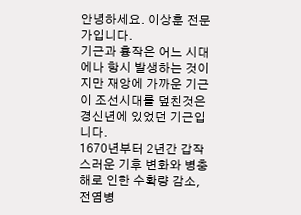안녕하세요. 이상훈 전문가입니다.
기근과 흉작은 어느 시대에나 항시 발생하는 것이지만 재앙에 가까운 기근이 조선시대를 덮친것은 경신년에 있었던 기근입니다.
1670년부터 2년간 갑작스러운 기후 변화와 병충해로 인한 수확량 감소, 전염병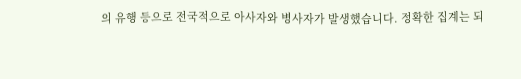의 유행 등으로 전국적으로 아사자와 병사자가 발생했습니다. 정확한 집계는 되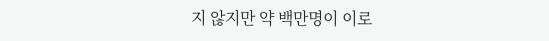지 않지만 약 백만명이 이로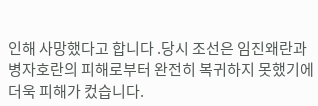인해 사망했다고 합니다 .당시 조선은 임진왜란과 병자호란의 피해로부터 완전히 복귀하지 못했기에 더욱 피해가 컸습니다.